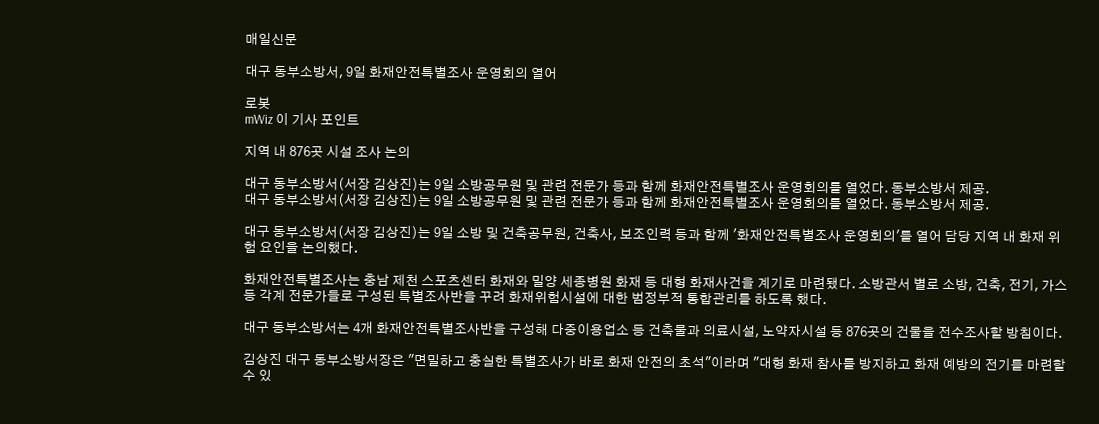매일신문

대구 동부소방서, 9일 화재안전특별조사 운영회의 열어

로봇
mWiz 이 기사 포인트

지역 내 876곳 시설 조사 논의

대구 동부소방서(서장 김상진)는 9일 소방공무원 및 관련 전문가 등과 함께 화재안전특별조사 운영회의를 열었다. 동부소방서 제공.
대구 동부소방서(서장 김상진)는 9일 소방공무원 및 관련 전문가 등과 함께 화재안전특별조사 운영회의를 열었다. 동부소방서 제공.

대구 동부소방서(서장 김상진)는 9일 소방 및 건축공무원, 건축사, 보조인력 등과 함께 '화재안전특별조사 운영회의'를 열어 담당 지역 내 화재 위험 요인을 논의했다.

화재안전특별조사는 충남 제천 스포츠센터 화재와 밀양 세종병원 화재 등 대형 화재사건을 계기로 마련됐다. 소방관서 별로 소방, 건축, 전기, 가스 등 각계 전문가들로 구성된 특별조사반을 꾸려 화재위험시설에 대한 범정부적 통합관리를 하도록 했다.

대구 동부소방서는 4개 화재안전특별조사반을 구성해 다중이용업소 등 건축물과 의료시설, 노약자시설 등 876곳의 건물을 전수조사할 방침이다.

김상진 대구 동부소방서장은 "면밀하고 충실한 특별조사가 바로 화재 안전의 초석"이라며 "대형 화재 참사를 방지하고 화재 예방의 전기를 마련할 수 있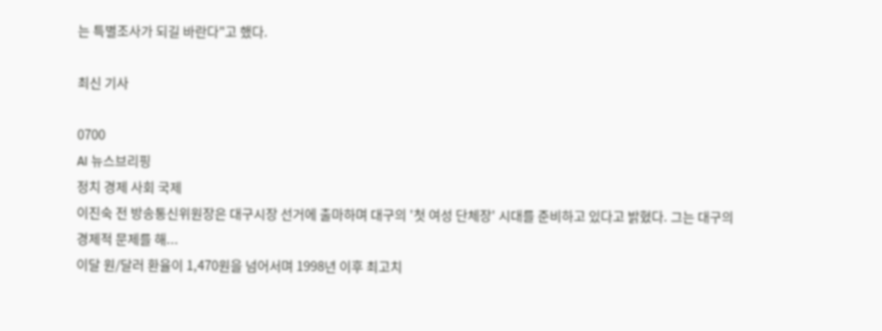는 특별조사가 되길 바란다"고 했다.

최신 기사

0700
AI 뉴스브리핑
정치 경제 사회 국제
이진숙 전 방송통신위원장은 대구시장 선거에 출마하며 대구의 '첫 여성 단체장' 시대를 준비하고 있다고 밝혔다. 그는 대구의 경제적 문제를 해...
이달 원/달러 환율이 1,470원을 넘어서며 1998년 이후 최고치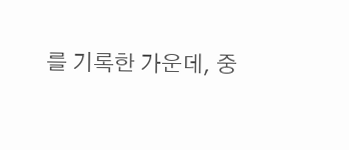를 기록한 가운데, 중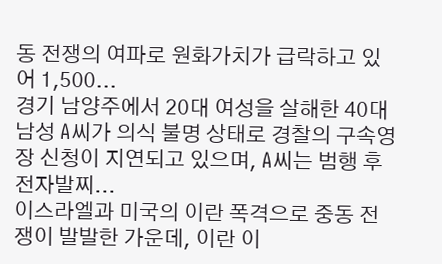동 전쟁의 여파로 원화가치가 급락하고 있어 1,500...
경기 남양주에서 20대 여성을 살해한 40대 남성 A씨가 의식 불명 상태로 경찰의 구속영장 신청이 지연되고 있으며, A씨는 범행 후 전자발찌...
이스라엘과 미국의 이란 폭격으로 중동 전쟁이 발발한 가운데, 이란 이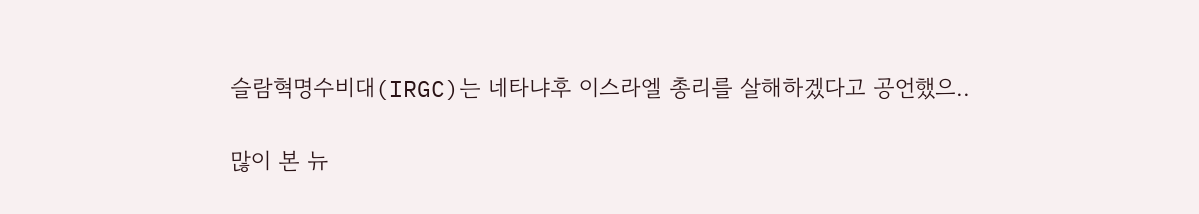슬람혁명수비대(IRGC)는 네타냐후 이스라엘 총리를 살해하겠다고 공언했으..

많이 본 뉴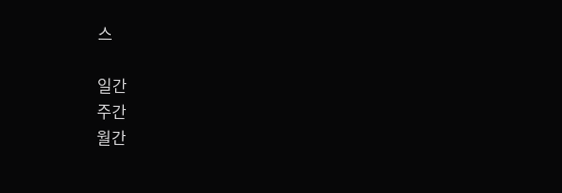스

일간
주간
월간